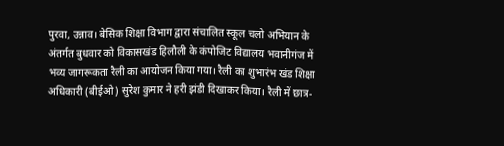पुरवा, उन्नाव। बेसिक शिक्षा विभाग द्वारा संचालित स्कूल चलो अभियान के अंतर्गत बुधवार को विकासखंड हिलौली के कंपोजिट विद्यालय भवानीगंज में भव्य जागरूकता रैली का आयोजन किया गया। रैली का शुभारंभ खंड शिक्षा अधिकारी (बीईओ) सुरेश कुमार ने हरी झंडी दिखाकर किया। रैली में छात्र-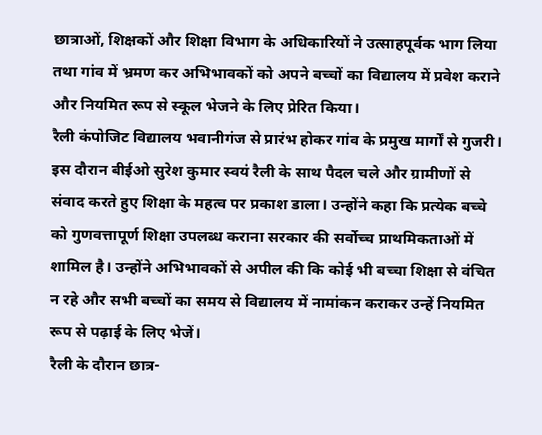छात्राओं, शिक्षकों और शिक्षा विभाग के अधिकारियों ने उत्साहपूर्वक भाग लिया तथा गांव में भ्रमण कर अभिभावकों को अपने बच्चों का विद्यालय में प्रवेश कराने और नियमित रूप से स्कूल भेजने के लिए प्रेरित किया।
रैली कंपोजिट विद्यालय भवानीगंज से प्रारंभ होकर गांव के प्रमुख मार्गों से गुजरी। इस दौरान बीईओ सुरेश कुमार स्वयं रैली के साथ पैदल चले और ग्रामीणों से संवाद करते हुए शिक्षा के महत्व पर प्रकाश डाला। उन्होंने कहा कि प्रत्येक बच्चे को गुणवत्तापूर्ण शिक्षा उपलब्ध कराना सरकार की सर्वोच्च प्राथमिकताओं में शामिल है। उन्होंने अभिभावकों से अपील की कि कोई भी बच्चा शिक्षा से वंचित न रहे और सभी बच्चों का समय से विद्यालय में नामांकन कराकर उन्हें नियमित रूप से पढ़ाई के लिए भेजें।
रैली के दौरान छात्र-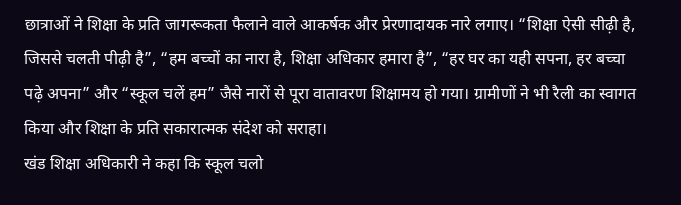छात्राओं ने शिक्षा के प्रति जागरूकता फैलाने वाले आकर्षक और प्रेरणादायक नारे लगाए। “शिक्षा ऐसी सीढ़ी है, जिससे चलती पीढ़ी है”, “हम बच्चों का नारा है, शिक्षा अधिकार हमारा है”, “हर घर का यही सपना, हर बच्चा पढ़े अपना” और “स्कूल चलें हम” जैसे नारों से पूरा वातावरण शिक्षामय हो गया। ग्रामीणों ने भी रैली का स्वागत किया और शिक्षा के प्रति सकारात्मक संदेश को सराहा।
खंड शिक्षा अधिकारी ने कहा कि स्कूल चलो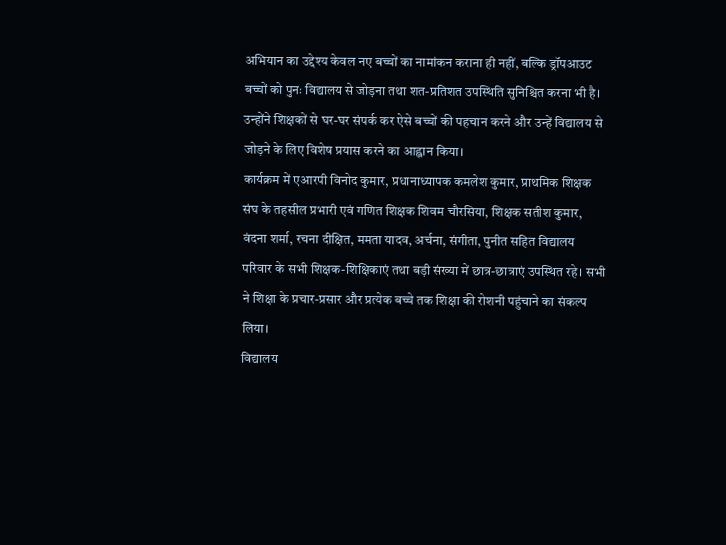अभियान का उद्देश्य केवल नए बच्चों का नामांकन कराना ही नहीं, बल्कि ड्रॉपआउट बच्चों को पुनः विद्यालय से जोड़ना तथा शत-प्रतिशत उपस्थिति सुनिश्चित करना भी है। उन्होंने शिक्षकों से घर-घर संपर्क कर ऐसे बच्चों की पहचान करने और उन्हें विद्यालय से जोड़ने के लिए विशेष प्रयास करने का आह्वान किया।
कार्यक्रम में एआरपी विनोद कुमार, प्रधानाध्यापक कमलेश कुमार, प्राथमिक शिक्षक संघ के तहसील प्रभारी एवं गणित शिक्षक शिवम चौरसिया, शिक्षक सतीश कुमार, वंदना शर्मा, रचना दीक्षित, ममता यादव, अर्चना, संगीता, पुनीत सहित विद्यालय परिवार के सभी शिक्षक-शिक्षिकाएं तथा बड़ी संख्या में छात्र-छात्राएं उपस्थित रहे। सभी ने शिक्षा के प्रचार-प्रसार और प्रत्येक बच्चे तक शिक्षा की रोशनी पहुंचाने का संकल्प लिया।
विद्यालय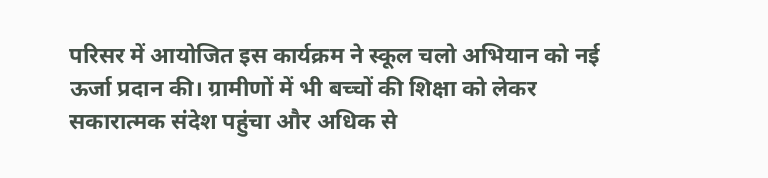परिसर में आयोजित इस कार्यक्रम ने स्कूल चलो अभियान को नई ऊर्जा प्रदान की। ग्रामीणों में भी बच्चों की शिक्षा को लेकर सकारात्मक संदेश पहुंचा और अधिक से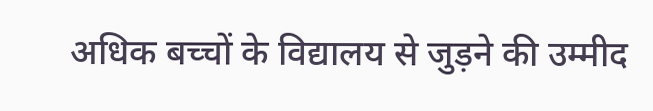अधिक बच्चों के विद्यालय से जुड़ने की उम्मीद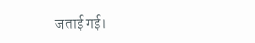जताई गई।